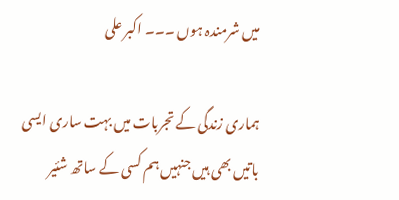میں شرمندہ ہوں ۔۔۔ اکبر علی

ہماری زندگی کے تجربات میں بہت ساری ایسی باتیں بھی ہیں جنہیں ہم کسی کے ساتھ شئیر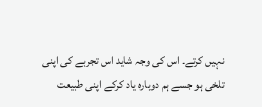نہیں کرتے۔ اس کی وجہ شاید اس تجربے کی اپنی تلخی ہو جسے ہم دوبارہ یاد کرکے اپنی طبیعت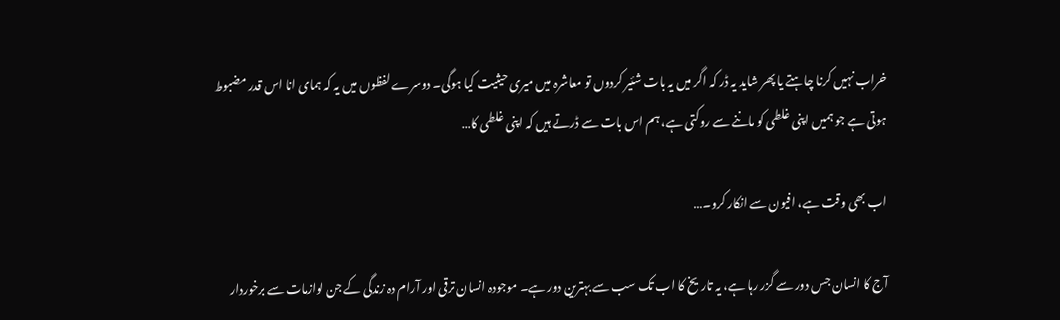خراب نہیں کرنا چاہتے یا پھر شاید یہ ڈر کہ اگر میں یہ بات شئیر کردوں تو معاشرہ میں میری حیثیت کیا ہوگی۔ دوسرے لفظوں میں یہ کہ ہمای انا اس قدر مضبوط ہوتی ہے جو ہمیں اپنی غلطی کو ماننے سے روکتی ہے، ہم اس بات سے ڈرتے ہیں کہ اپنی غلطی کا…

اب بھی وقت ہے، افیون سے انکار کرو۔…

آج کا انسان جس دور سے گزر رہا ہے، یہ تاریخ کا اب تک سب سے بہترین دور ہے۔ موجودہ انسان ترقی اور آرام دہ زندگی کے جن لوازمات سے برخوردار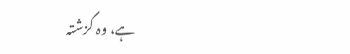ہے، وہ گزشتہ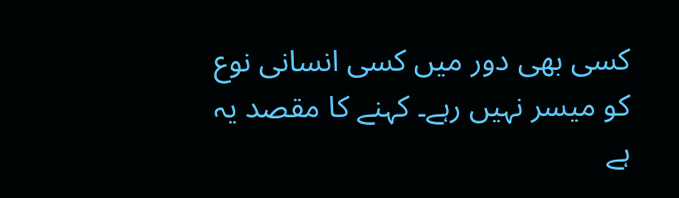کسی بھی دور میں کسی انسانی نوع کو میسر نہیں رہے۔ کہنے کا مقصد یہ ہے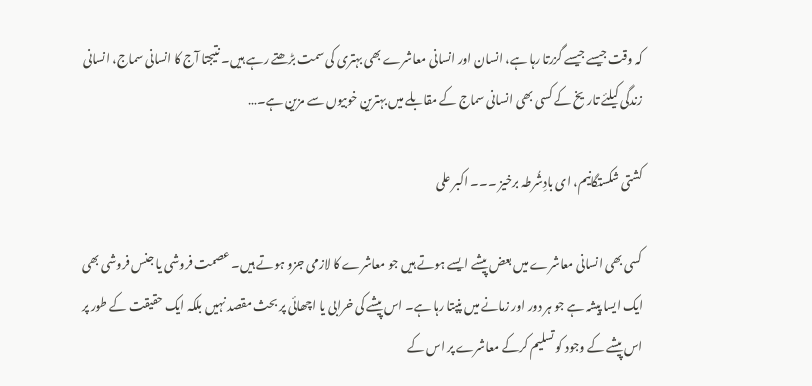کہ وقت جیسے جیسے گزرتا رہا ہے، انسان اور انسانی معاشرے بھی بہتری کی سمت بڑھتے رہے ہیں۔ نتیجتا آج کا انسانی سماج، انسانی زندگی کیلئے تاریخ کے کسی بھی انسانی سماج کے مقابلے میں بہترین خوبیوں سے مزین ہے۔…

کشتی شکستگانیم، ای بادِشُرطہ برخیز ۔۔۔ اکبر علی

کسی بھی انسانی معاشرے میں بعض پیشے ایسے ہوتے ہیں جو معاشرے کا لازمی جزو ہوتے ہیں۔ عصمت فروشی یا جنس فروشی بھی ایک ایسا پیشہ ہے جو ہر دور اور زمانے میں پنپتا رہا ہے۔ اس پیشے کی خرابی یا اچھائی پر بحث مقصد نہیں بلکہ ایک حقیقت کے طور پر اس پیشے کے وجود کو تسلیم کرکے معاشرے پر اس کے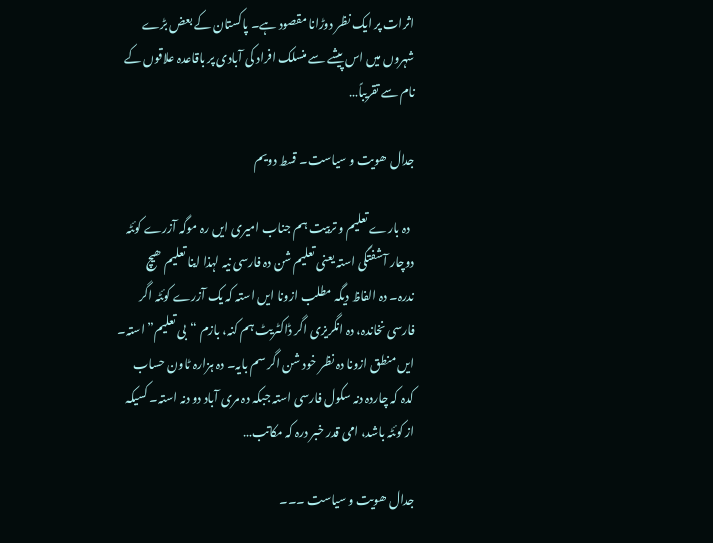اثرات پر ایک نظر دوڑانا مقصود ہے۔ پاکستان کے بعض بڑے شہروں میں اس پیشے سے منسلک افراد کی آبادی پر باقاعدہ علاقوں کے نام سے تقریباً…

جدال ھویت و سیاست۔ قسط دویم

  دہ بارے تعلیم و تربیت ہم جناب امیری ایں رہ موگہ آزرے کوئٹہ دوچار آشفتگی استہ یعنی تعلیم شن دہ فارسی نیہ لہذا اینا تعلیم ھیچ ندرہ۔ دہ الفاظ دیگہ مطلب ازونا ایں استہ کہ یک آزرے کوئٹہ اگر فارسی نخاندہ، دہ انگریزی اگر ڈاکٹریٹ ہم کنہ، بازم “بی تعلیم” استہ۔ ایں منطق ازونا دہ نظر خود شن اگر سم بایہ۔ دہ ہزارہ ٹاون حساب کدہ کہ چاردہ دنہ سکول فارسی استہ جبکہ دہ مری آباد دو دنہ استہ۔ کسیکہ از کوئٹہ باشد، امی قدر خبر درہ کہ مکاتب…

جدال ھویت و سیاست ۔۔۔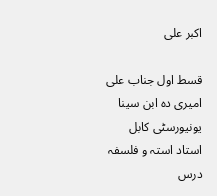اکبر علی

قسط اول جناب علی امیری دہ ابن سینا یونیورسٹی کابل استاد استہ و فلسفہ درس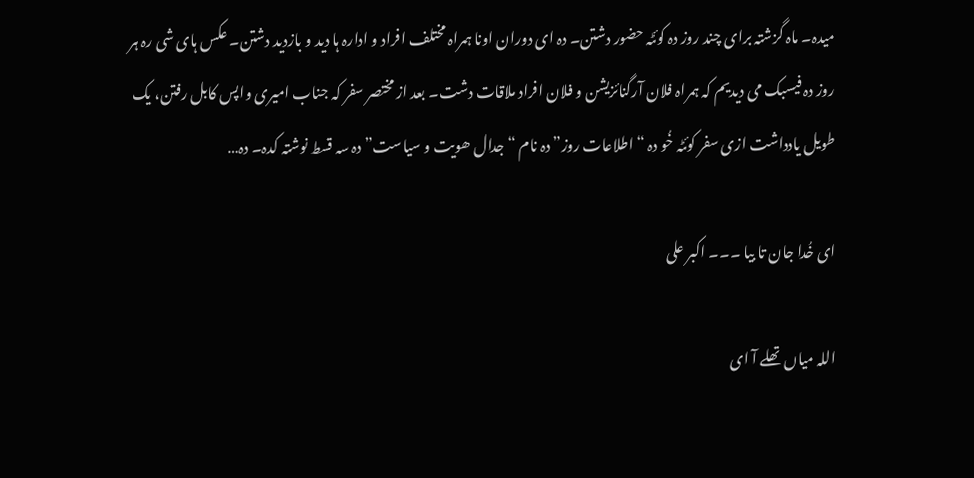میدہ۔ ماہ گزشتہ برای چند روز دہ کوئٹہ حضور دشتن۔ دہ ای دوران اونا ہمراہ مختلف افراد و ادارہ ہا دید و بازدید دشتن۔ عکس ہای شی رہ ہر روز دہ فیسبک می دیدیم کہ ہمراہ فلان آرگنائزیشن و فلان افراد ملاقات دشت۔ بعد از مختصر سفر کہ جناب امیری واپس کابل رفتن، یک طویل یادداشت ازی سفر کوئٹہ خُو دہ “اطلاعات روز” دہ نام “جدال ھویت و سیاست” دہ سہ قسط نوشتہ کدہ۔ دہ…

ای خُدا جان تا بیا ۔۔۔ اکبر علی

اللہ میاں تھلے آ ای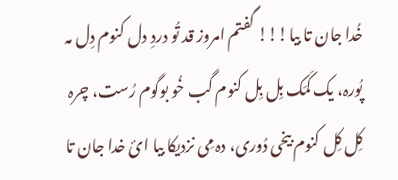خُدا جان تا بیا!!! گفتم امروز قد تُو دردِ دل کنوم دِل مہ پُورہ، یک کَمَک بِل بِل کنوم گب خُو بوگوم رُست، چرہ کِل کِل کنوم بیخی دُوری، دہ مِی نزدیکا بیا ائ خدا جان تا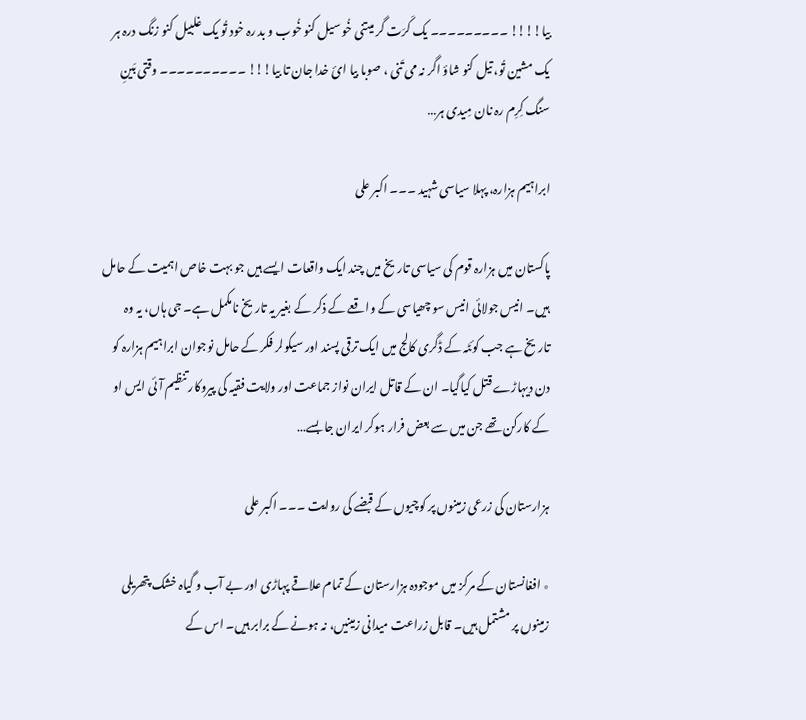بیا!!!! ۔۔۔۔۔۔۔۔۔ یک کَرَت گر میتنی خُو سیل کنو خُوب و بد رہ خود تُو یک غلبیل کنو زنگ درہ ہر یک مشین تُو، تیل کنو شاؤ اگر نہ می تَنی ، صوبا بیا ائ خدا جان تا بیا!!! ۔۔۔۔۔۔۔۔۔۔ وقتی بَینِ سنگ کِرِم رہ نان مِیدی ہر…

ابراہیم ہزارہ، پہلا سیاسی شہید ۔۔۔ اکبر علی

پاکستان میں ہزارہ قوم کی سیاسی تاریخ میں چند ایک واقعات ایسے ہیں جو بہت خاص اہمیت کے حامل ہیں۔ انیس جولائی انیس سو چھیاسی کے واقعے کے ذکر کے بغیر یہ تاریخ نامکمل ہے۔ جی ہاں، یہ وہ تاریخ ہے جب کوئٹہ کے ڈگری کالج میں ایک ترقی پسند اور سیکولر فکر کے حامل نوجوان ابراہیم ہزارہ کو دن دیہاڑے قتل کیاگیا۔ ان کے قاتل ایران نواز جماعت اور ولایت فقیہ کی پیروکار تنظیم آئی ایس او کے کارکن تھے جن میں سے بعض فرار ہوکر ایران جا بسے…

ہزارستان کی زرعی زمینوں پر کوچیوں کے قبضے کی روایت ۔۔۔ اکبر علی

٭ افغانستان کے مرکز میں موجودہ ہزارستان کے تمام علاقے پہاڑی اور بے آب و گیاہ خشک پتھریلی زمینوں پر مشتمل ہیں۔ قابل زراعت میدانی زمینیں، نہ ہونے کے برابر ہیں۔ اس کے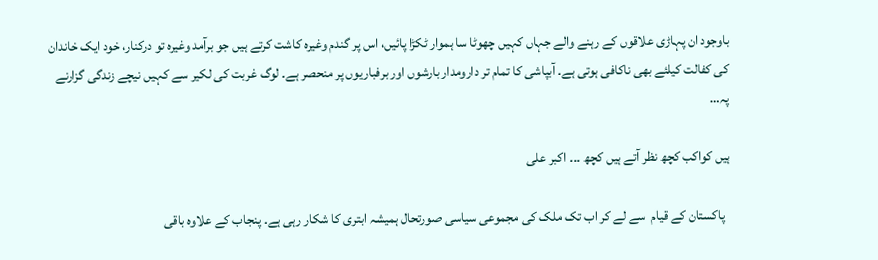باوجود ان پہاڑی علاقوں کے رہنے والے جہاں کہیں چھوٹا سا ہموار ٹکڑا پائیں، اس پر گندم وغیرہ کاشت کرتے ہیں جو برآمد وغیرہ تو درکنار، خود ایک خاندان کی کفالت کیلئے بھی ناکافی ہوتی ہے۔ آبپاشی کا تمام تر دارومدار بارشوں اور برفباریوں پر منحصر ہے۔ لوگ غربت کی لکیر سے کہیں نیچے زندگی گزارنے پہ…

ہیں کواکب کچھ نظر آتے ہیں کچھ ۔۔۔ اکبر علی

  پاکستان کے قیام  سے لے کر اب تک ملک کی مجموعی سیاسی صورتحال ہمیشہ ابتری کا شکار رہی ہے۔ پنجاب کے علاوہ باقی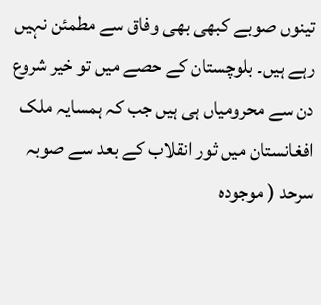تینوں صوبے کبھی بھی وفاق سے مطمئن نہیں رہے ہیں۔ بلوچستان کے حصے میں تو خیر شروع دن سے محرومیاں ہی ہیں جب کہ ہمسایہ ملک افغانستان میں ثور انقلاب کے بعد سے صوبہ سرحد ( موجودہ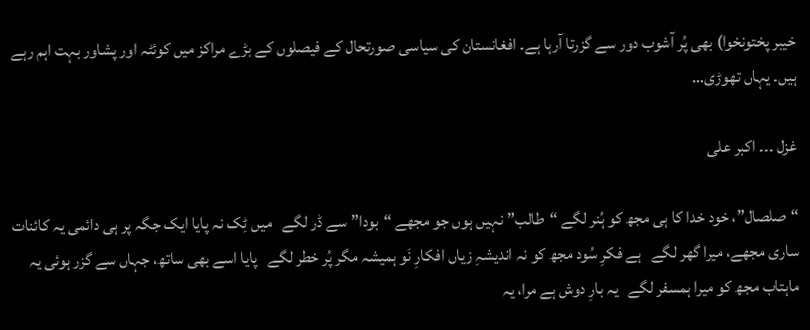خیبر پختونخوا) بھی پُر آشوب دور سے گزرتا آرہا ہے۔ افغانستان کی سیاسی صورتحال کے فیصلوں کے بڑے مراکز میں کوئٹہ اور پشاور بہت اہم رہے ہیں۔ یہاں تھوڑی…

غزل ۔۔۔ اکبر علی

“صلصال”، خود خدا کا ہی مجھ کو ہُنر لگے “طالب” نہیں ہوں جو مجھے “بودا” سے ڈر لگے   میں ٹِک نہ پایا ایک جگہ پر ہی دائمی یہ کائنات ساری مجھے، میرا گھر لگے   ہے فکرِ سُود مجھ کو نہ اندیشہِ زیاں افکارِ نَو ہمیشہ مگر پُر خطر لگے   پایا اسے بھی ساتھ، جہاں سے گزر ہوئی یہ ماہتاب مجھ کو میرا ہمسفر لگے   یہ بارِ دوش ہے مرا، یہ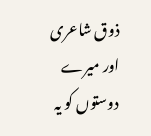ذوق شاعری اور میرے دوستوں کو یہ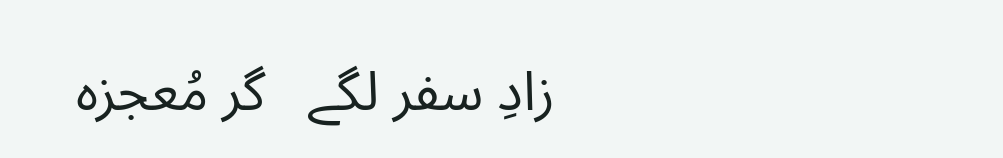زادِ سفر لگے   گر مُعجزہ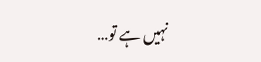نہیں ہے تو…